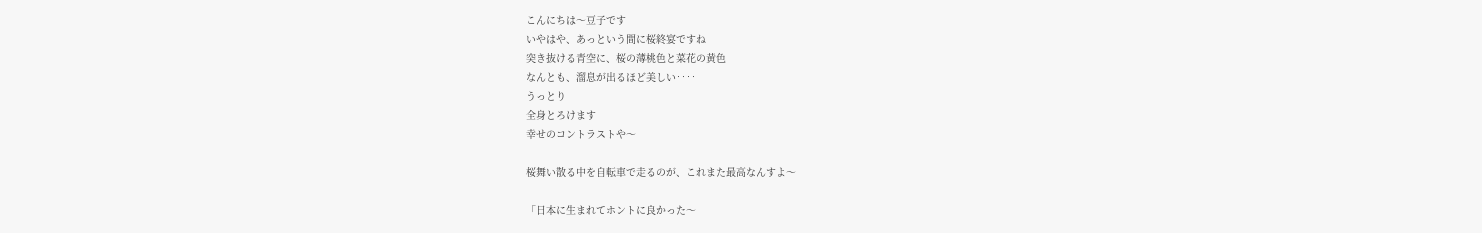こんにちは〜豆子です
いやはや、あっという間に桜終宴ですね
突き抜ける青空に、桜の薄桃色と菜花の黄色
なんとも、溜息が出るほど美しい‥‥
うっとり
全身とろけます
幸せのコントラストや〜

桜舞い散る中を自転車で走るのが、これまた最高なんすよ〜

「日本に生まれてホントに良かった〜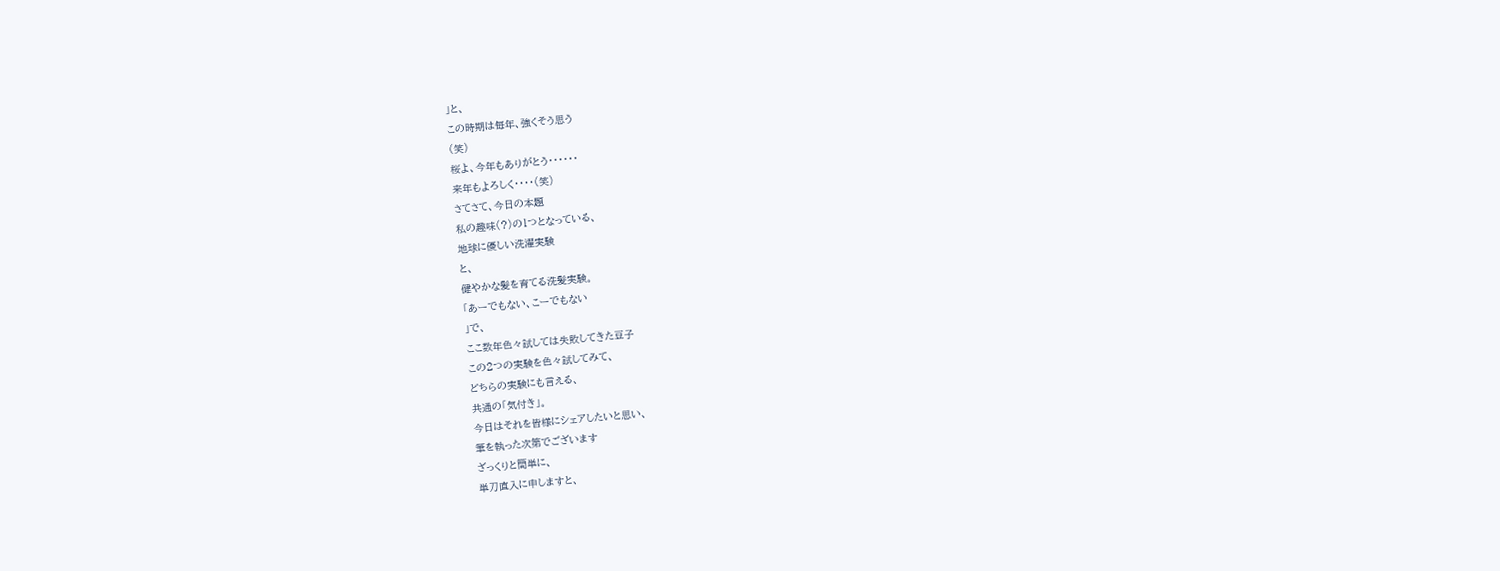」と、
この時期は毎年、強くそう思う
(笑)
桜よ、今年もありがとう‥‥‥
来年もよろしく‥‥(笑)
さてさて、今日の本題
私の趣味(?)の1つとなっている、
地球に優しい洗濯実験
と、
健やかな髪を育てる洗髪実験。
「あーでもない、こーでもない
」で、
ここ数年色々試しては失敗してきた豆子
この2つの実験を色々試してみて、
どちらの実験にも言える、
共通の「気付き」。
今日はそれを皆様にシェアしたいと思い、
筆を執った次第でございます
ざっくりと簡単に、
単刀直入に申しますと、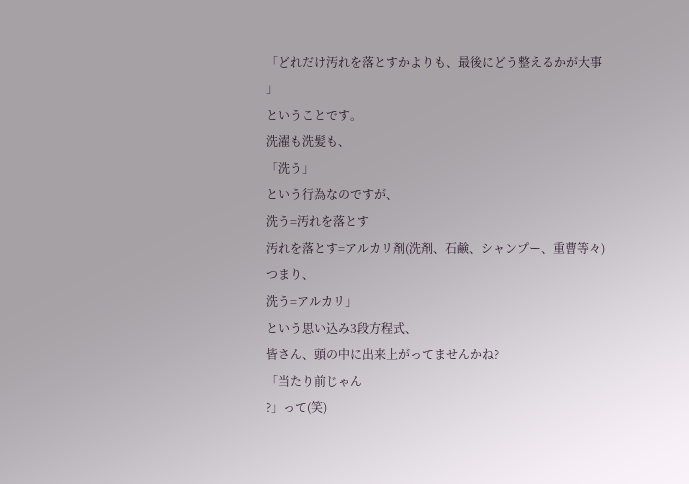「どれだけ汚れを落とすかよりも、最後にどう整えるかが大事
」
ということです。
洗濯も洗髪も、
「洗う」
という行為なのですが、
洗う=汚れを落とす
汚れを落とす=アルカリ剤(洗剤、石鹸、シャンプー、重曹等々)
つまり、
洗う=アルカリ」
という思い込み3段方程式、
皆さん、頭の中に出来上がってませんかね?
「当たり前じゃん
?」って(笑)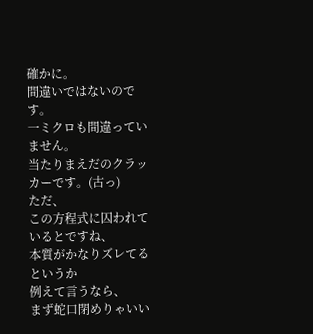確かに。
間違いではないのです。
一ミクロも間違っていません。
当たりまえだのクラッカーです。(古っ)
ただ、
この方程式に囚われているとですね、
本質がかなりズレてるというか
例えて言うなら、
まず蛇口閉めりゃいい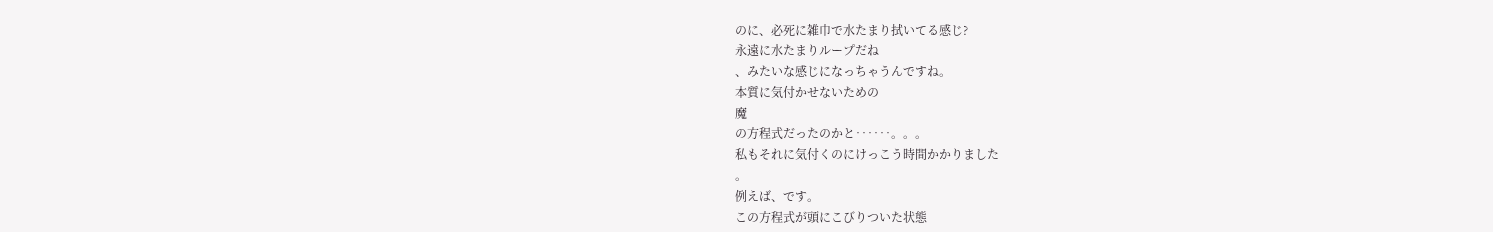のに、必死に雑巾で水たまり拭いてる感じ?
永遠に水たまりループだね
、みたいな感じになっちゃうんですね。
本質に気付かせないための
魔
の方程式だったのかと‥‥‥。。。
私もそれに気付くのにけっこう時間かかりました
。
例えば、です。
この方程式が頭にこびりついた状態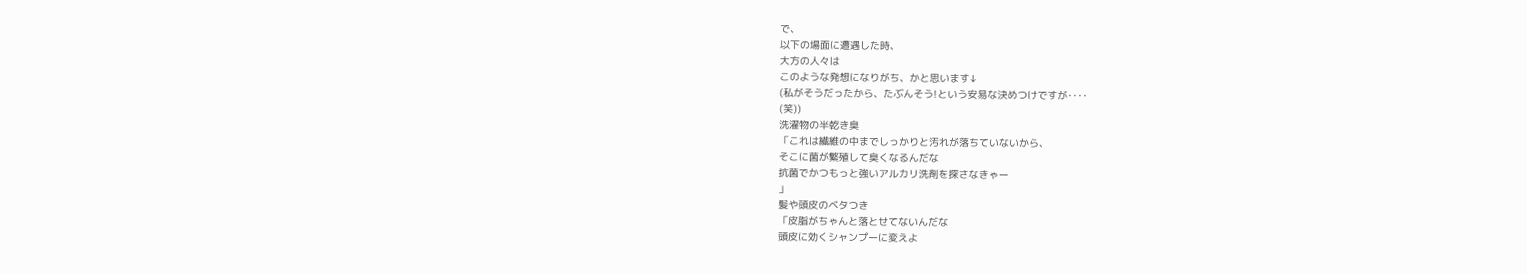で、
以下の場面に遭遇した時、
大方の人々は
このような発想になりがち、かと思います↓
(私がそうだったから、たぶんそう!という安易な決めつけですが‥‥
(笑))
洗濯物の半乾き臭
「これは繊維の中までしっかりと汚れが落ちていないから、
そこに菌が繁殖して臭くなるんだな
抗菌でかつもっと強いアルカリ洗剤を探さなきゃー
」
髪や頭皮のベタつき
「皮脂がちゃんと落とせてないんだな
頭皮に効くシャンプーに変えよ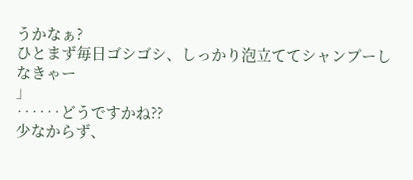うかなぁ?
ひとまず毎日ゴシゴシ、しっかり泡立ててシャンプーしなきゃー
」
‥‥‥どうですかね??
少なからず、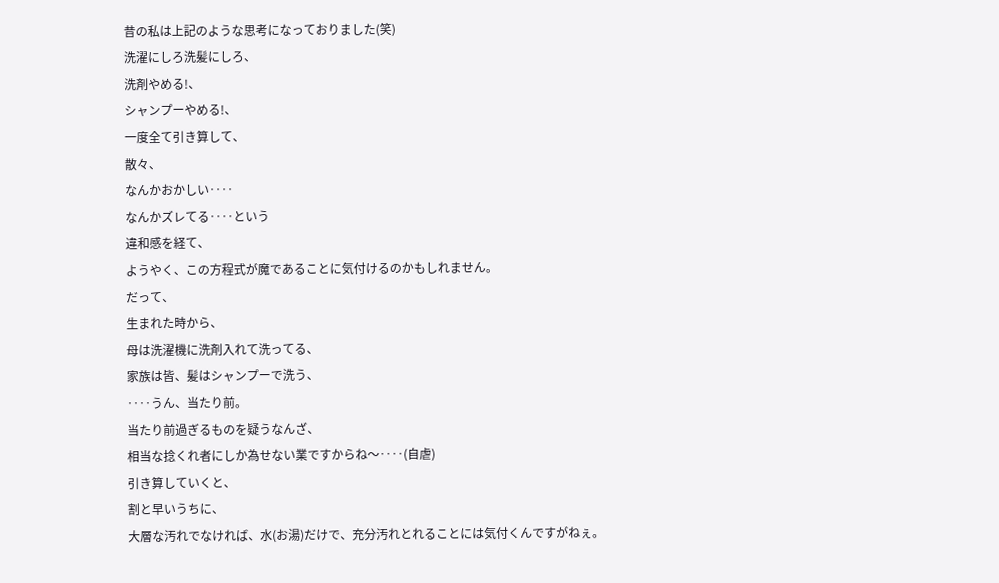昔の私は上記のような思考になっておりました(笑)
洗濯にしろ洗髪にしろ、
洗剤やめる!、
シャンプーやめる!、
一度全て引き算して、
散々、
なんかおかしい‥‥
なんかズレてる‥‥という
違和感を経て、
ようやく、この方程式が魔であることに気付けるのかもしれません。
だって、
生まれた時から、
母は洗濯機に洗剤入れて洗ってる、
家族は皆、髪はシャンプーで洗う、
‥‥うん、当たり前。
当たり前過ぎるものを疑うなんざ、
相当な捻くれ者にしか為せない業ですからね〜‥‥(自虐)
引き算していくと、
割と早いうちに、
大層な汚れでなければ、水(お湯)だけで、充分汚れとれることには気付くんですがねぇ。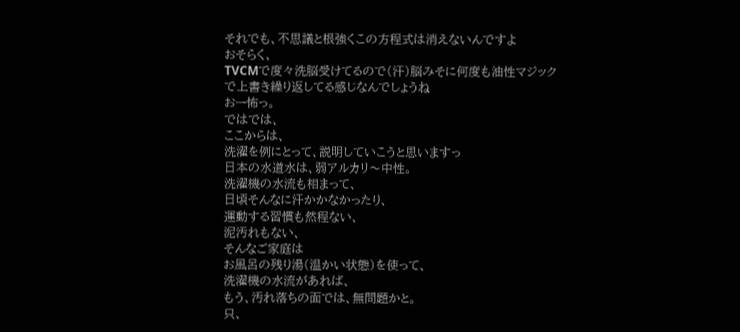それでも、不思議と根強くこの方程式は消えないんですよ
おそらく、
TVCMで度々洗脳受けてるので(汗)脳みそに何度も油性マジックで上書き繰り返してる感じなんでしょうね
おー怖っ。
ではでは、
ここからは、
洗濯を例にとって、説明していこうと思いますっ
日本の水道水は、弱アルカリ〜中性。
洗濯機の水流も相まって、
日頃そんなに汗かかなかったり、
運動する習慣も然程ない、
泥汚れもない、
そんなご家庭は
お風呂の残り湯(温かい状態)を使って、
洗濯機の水流があれば、
もう、汚れ落ちの面では、無問題かと。
只、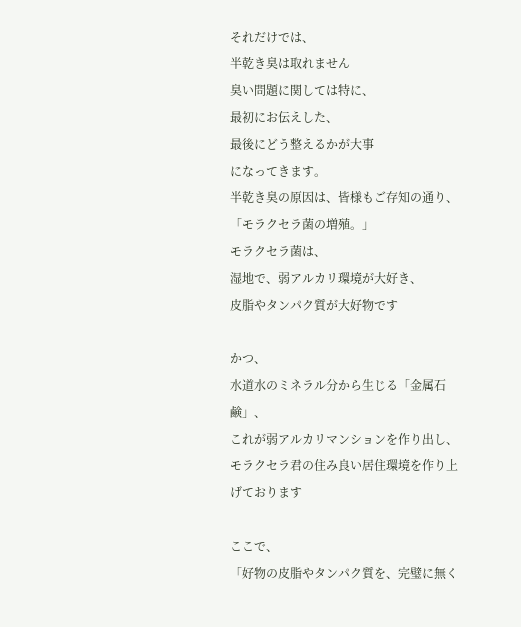それだけでは、
半乾き臭は取れません
臭い問題に関しては特に、
最初にお伝えした、
最後にどう整えるかが大事
になってきます。
半乾き臭の原因は、皆様もご存知の通り、
「モラクセラ菌の増殖。」
モラクセラ菌は、
湿地で、弱アルカリ環境が大好き、
皮脂やタンパク質が大好物です

かつ、
水道水のミネラル分から生じる「金属石鹸」、
これが弱アルカリマンションを作り出し、
モラクセラ君の住み良い居住環境を作り上げております

ここで、
「好物の皮脂やタンパク質を、完璧に無く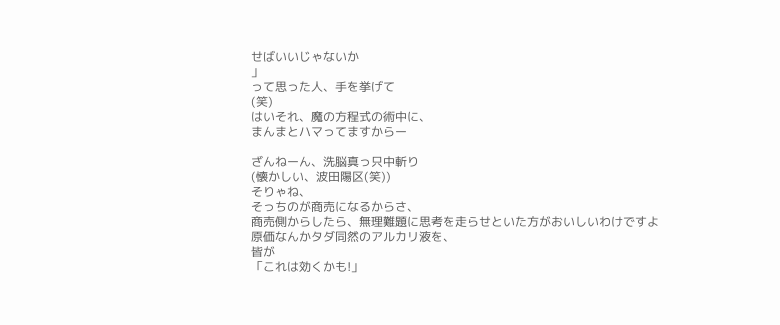せばいいじゃないか
」
って思った人、手を挙げて
(笑)
はいそれ、魔の方程式の術中に、
まんまとハマってますからー

ざんねーん、洗脳真っ只中斬り
(懐かしい、波田陽区(笑))
そりゃね、
そっちのが商売になるからさ、
商売側からしたら、無理難題に思考を走らせといた方がおいしいわけですよ
原価なんかタダ同然のアルカリ液を、
皆が
「これは効くかも!」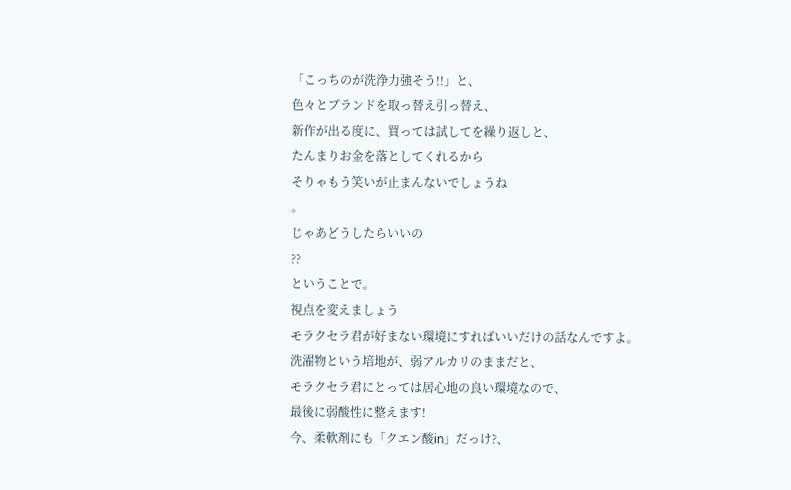「こっちのが洗浄力強そう!!」と、
色々とブランドを取っ替え引っ替え、
新作が出る度に、買っては試してを繰り返しと、
たんまりお金を落としてくれるから
そりゃもう笑いが止まんないでしょうね
。
じゃあどうしたらいいの
??
ということで。
視点を変えましょう
モラクセラ君が好まない環境にすればいいだけの話なんですよ。
洗濯物という培地が、弱アルカリのままだと、
モラクセラ君にとっては居心地の良い環境なので、
最後に弱酸性に整えます!
今、柔軟剤にも「クエン酸in」だっけ?、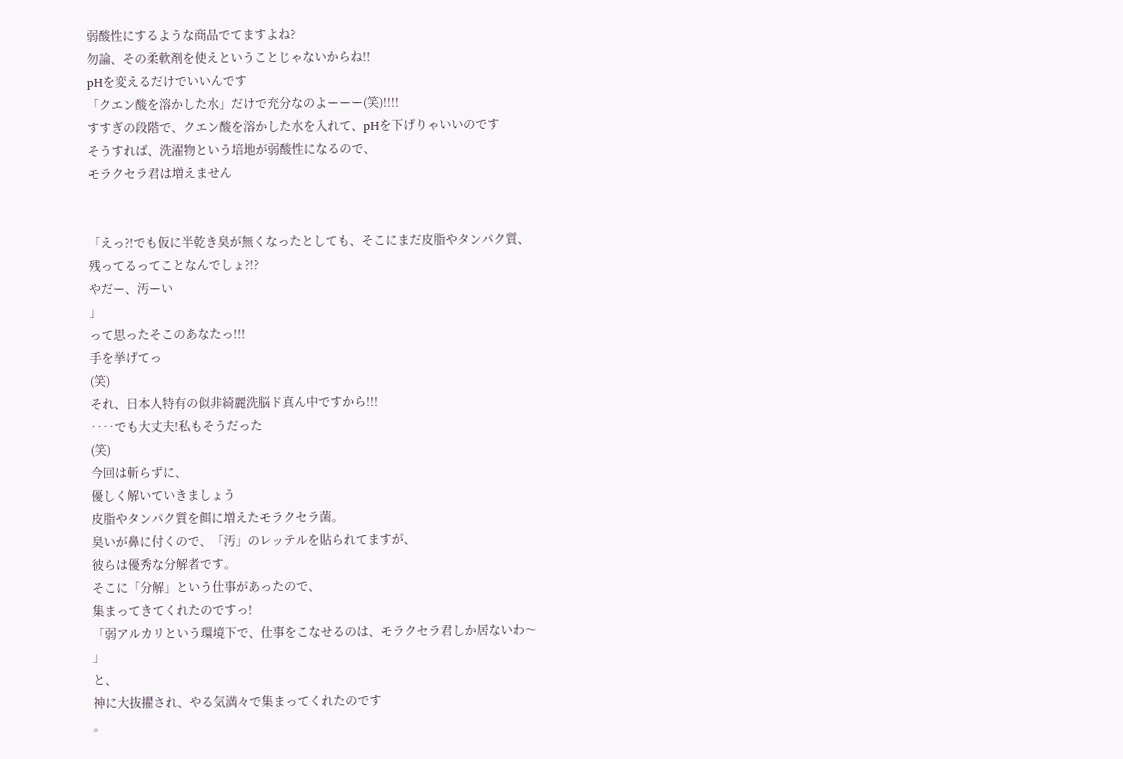弱酸性にするような商品でてますよね?
勿論、その柔軟剤を使えということじゃないからね!!
pHを変えるだけでいいんです
「クエン酸を溶かした水」だけで充分なのよーーー(笑)!!!!
すすぎの段階で、クエン酸を溶かした水を入れて、pHを下げりゃいいのです
そうすれば、洗濯物という培地が弱酸性になるので、
モラクセラ君は増えません


「えっ?!でも仮に半乾き臭が無くなったとしても、そこにまだ皮脂やタンパク質、
残ってるってことなんでしょ?!?
やだー、汚ーい
」
って思ったそこのあなたっ!!!
手を挙げてっ
(笑)
それ、日本人特有の似非綺麗洗脳ド真ん中ですから!!!
‥‥でも大丈夫!私もそうだった
(笑)
今回は斬らずに、
優しく解いていきましょう
皮脂やタンパク質を餌に増えたモラクセラ菌。
臭いが鼻に付くので、「汚」のレッテルを貼られてますが、
彼らは優秀な分解者です。
そこに「分解」という仕事があったので、
集まってきてくれたのですっ!
「弱アルカリという環境下で、仕事をこなせるのは、モラクセラ君しか居ないわ〜
」
と、
神に大抜擢され、やる気満々で集まってくれたのです
。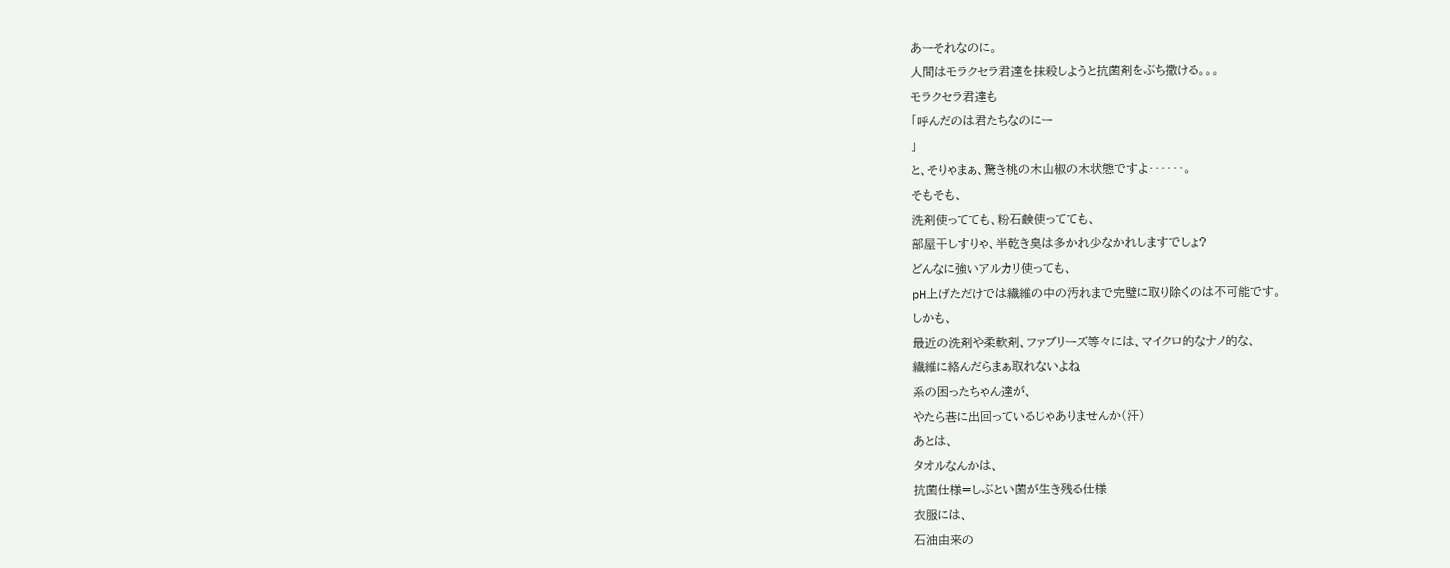あーそれなのに。
人間はモラクセラ君達を抹殺しようと抗菌剤をぶち撒ける。。。
モラクセラ君達も
「呼んだのは君たちなのにー
」
と、そりゃまぁ、驚き桃の木山椒の木状態ですよ‥‥‥。
そもそも、
洗剤使ってても、粉石鹸使ってても、
部屋干しすりゃ、半乾き臭は多かれ少なかれしますでしょ?
どんなに強いアルカリ使っても、
pH上げただけでは繊維の中の汚れまで完璧に取り除くのは不可能です。
しかも、
最近の洗剤や柔軟剤、ファブリーズ等々には、マイクロ的なナノ的な、
繊維に絡んだらまぁ取れないよね
系の困ったちゃん達が、
やたら巷に出回っているじゃありませんか(汗)
あとは、
タオルなんかは、
抗菌仕様=しぶとい菌が生き残る仕様
衣服には、
石油由来の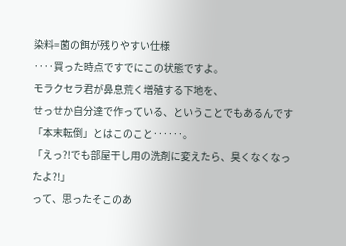染料=菌の餌が残りやすい仕様
‥‥買った時点ですでにこの状態ですよ。
モラクセラ君が鼻息荒く増殖する下地を、
せっせか自分達で作っている、ということでもあるんです
「本末転倒」とはこのこと‥‥‥。
「えっ?!でも部屋干し用の洗剤に変えたら、臭くなくなったよ?!」
って、思ったそこのあ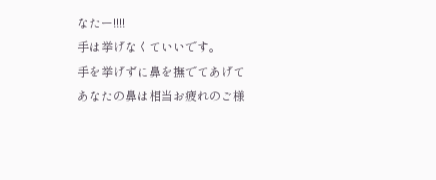なたー!!!!
手は挙げなくていいです。
手を挙げずに鼻を撫でてあげて
あなたの鼻は相当お疲れのご様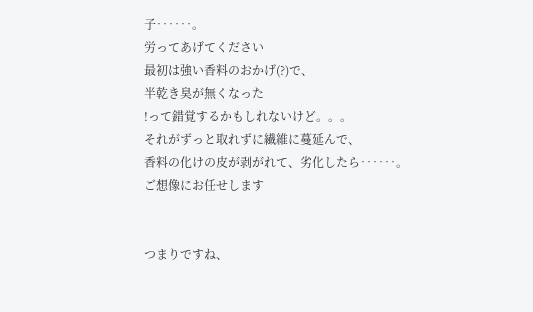子‥‥‥。
労ってあげてください
最初は強い香料のおかげ(?)で、
半乾き臭が無くなった
!って錯覚するかもしれないけど。。。
それがずっと取れずに繊維に蔓延んで、
香料の化けの皮が剥がれて、劣化したら‥‥‥。
ご想像にお任せします


つまりですね、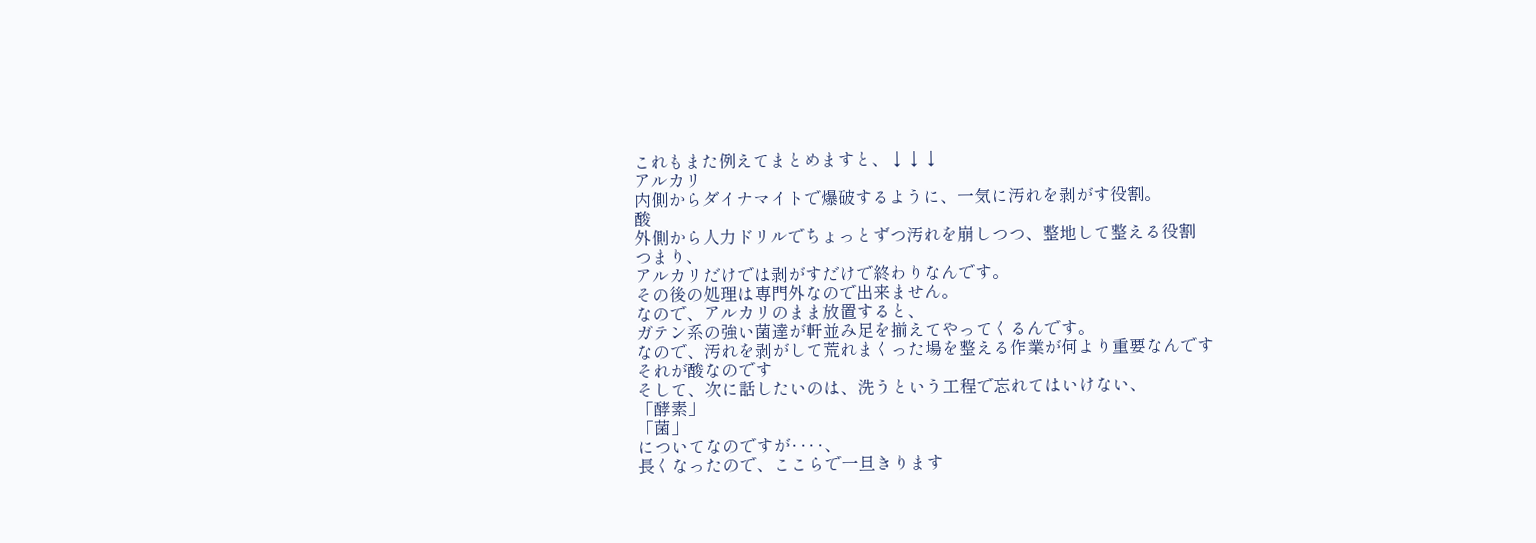これもまた例えてまとめますと、↓↓↓
アルカリ
内側からダイナマイトで爆破するように、一気に汚れを剥がす役割。
酸
外側から人力ドリルでちょっとずつ汚れを崩しつつ、整地して整える役割
つまり、
アルカリだけでは剥がすだけで終わりなんです。
その後の処理は専門外なので出来ません。
なので、アルカリのまま放置すると、
ガテン系の強い菌達が軒並み足を揃えてやってくるんです。
なので、汚れを剥がして荒れまくった場を整える作業が何より重要なんです
それが酸なのです
そして、次に話したいのは、洗うという工程で忘れてはいけない、
「酵素」
「菌」
についてなのですが‥‥、
長くなったので、ここらで一旦きります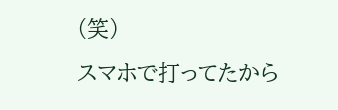(笑)
スマホで打ってたから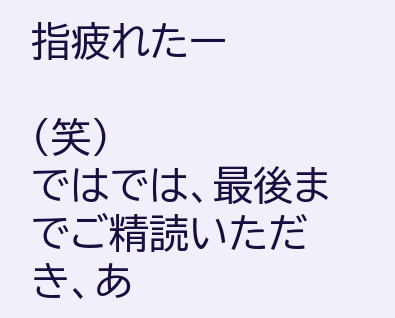指疲れたー

(笑)
ではでは、最後までご精読いただき、あ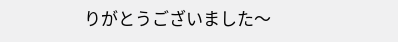りがとうございました〜